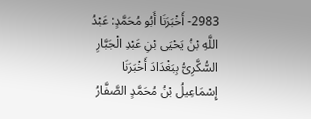2983- أَخْبَرَنَا أَبُو مُحَمَّدٍ: عَبْدُ اللَّهِ بْنُ يَحْيَى بْنِ عَبْدِ الْجَبَّارِ السُّكَّرِىُّ بِبَغْدَادَ أَخْبَرَنَا إِسْمَاعِيلُ بْنُ مُحَمَّدٍ الصَّفَّارُ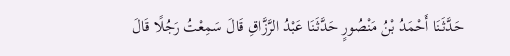حَدَّثَنَا أَحْمَدُ بْنُ مَنْصُورٍ حَدَّثَنَا عَبْدُ الرَّزَّاقِ قَالَ سَمِعْتُ رَجُلًا قَالَ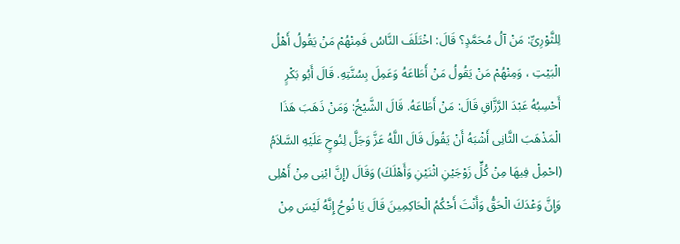لِلثَّوْرِىِّ: مَنْ آلُ مُحَمَّدٍ؟ قَالَ: اخْتَلَفَ النَّاسُ فَمِنْهُمْ مَنْ يَقُولُ أَهْلُ الْبَيْتِ ، وَمِنْهُمْ مَنْ يَقُولُ مَنْ أَطَاعَهُ وَعَمِلَ بِسُنَّتِهِ. قَالَ أَبُو بَكْرٍ أَحْسِبُهُ عَبْدَ الرَّزَّاقِ قَالَ: مَنْ أَطَاعَهُ. قَالَ الشَّيْخُ: وَمَنْ ذَهَبَ هَذَا الْمَذْهَبَ الثَّانِى أَشْبَهُ أَنْ يَقُولَ قَالَ اللَّهُ عَزَّ وَجَلَّ لِنُوحٍ عَلَيْهِ السَّلاَمُ (احْمِلْ فِيهَا مِنْ كُلٍّ زَوْجَيْنِ اثْنَيْنِ وَأَهْلَكَ) وَقَالَ (إِنَّ ابْنِى مِنْ أَهْلِى وَإِنَّ وَعْدَكَ الْحَقُّ وَأَنْتَ أَحْكُمُ الْحَاكِمِينَ قَالَ يَا نُوحُ إِنَّهُ لَيْسَ مِنْ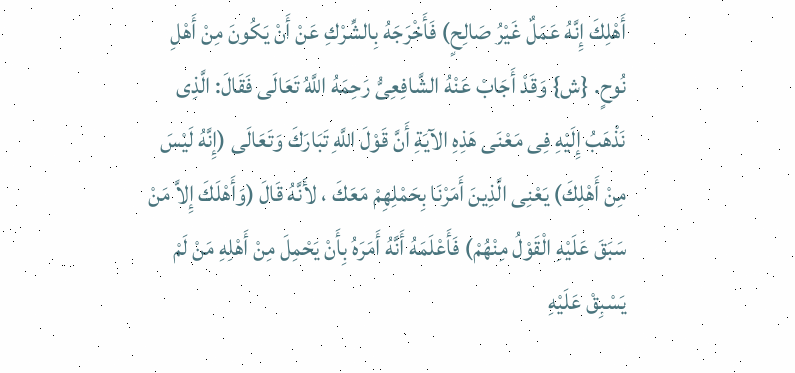أَهْلِكَ إِنَّهُ عَمَلٌ غَيْرُ صَالِحٍ) فَأَخْرَجَهُ بِالشِّرْكِ عَنْ أَنْ يَكُونَ مِنْ أَهْلِ نُوحٍ. {ش} وَقَدْ أَجَابْ عَنْهُ الشَّافِعِىُّ رَحِمَهُ اللَّهُ تَعَالَى فَقَالَ: الَّذِى نَذْهَبُ إِلَيْهِ فِى مَعْنَى هَذِهِ الآيَةِ أَنَّ قَوْلَ اللَّهِ تَبَارَكَ وَتَعَالَى (إِنَّهُ لَيْسَ مِنْ أَهْلِكَ) يَعْنِى الَّذِينَ أَمَرْنَا بِحَمْلِهِمْ مَعَكَ ، لأَنَّهُ قَالَ (وَأَهْلَكَ إِلاَّ مَنْ سَبَقَ عَلَيْهِ الْقَوْلُ مِنْهُمْ) فَأَعْلَمَهُ أَنَّهُ أَمَرَهُ بِأَنْ يَحْمِلَ مِنْ أَهْلِهِ مَنْ لَمْ يَسْبِقْ عَلَيْهِ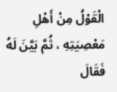الْقَوْلُ مِنْ أَهْلِ مَعْصِيَتِهِ ، ثُمَّ بَيَّنَ لَهُ فَقَالَ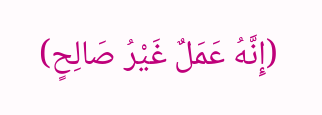(إِنَّهُ عَمَلٌ غَيْرُ صَالِحٍ)